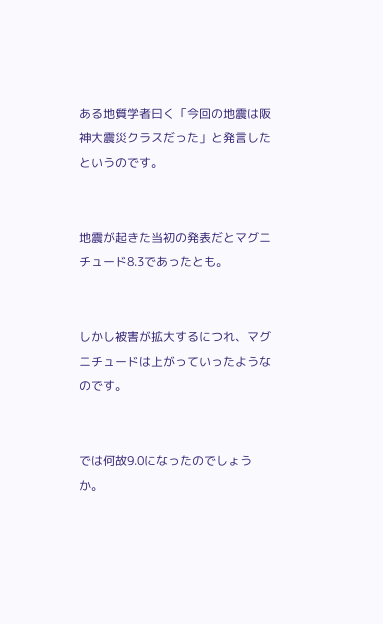ある地質学者曰く「今回の地震は阪神大震災クラスだった」と発言したというのです。


地震が起きた当初の発表だとマグニチュード8.3であったとも。


しかし被害が拡大するにつれ、マグニチュードは上がっていったようなのです。


では何故9.0になったのでしょうか。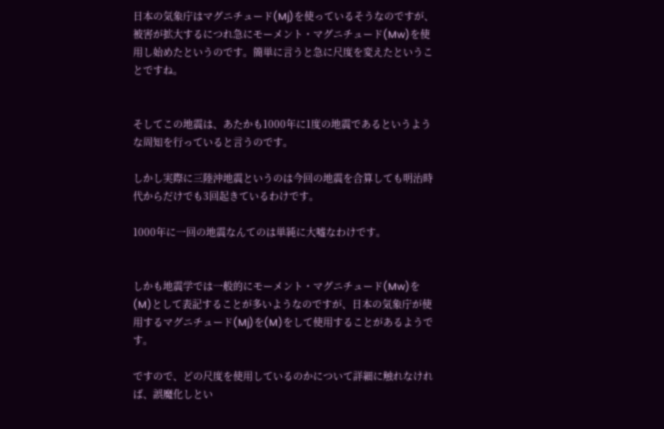日本の気象庁はマグニチュード(Mj)を使っているそうなのですが、被害が拡大するにつれ急にモーメント・マグニチュード(Mw)を使用し始めたというのです。簡単に言うと急に尺度を変えたということですね。


そしてこの地震は、あたかも1000年に1度の地震であるというような周知を行っていると言うのです。

しかし実際に三陸沖地震というのは今回の地震を合算しても明治時代からだけでも3回起きているわけです。

1000年に一回の地震なんてのは単純に大嘘なわけです。


しかも地震学では一般的にモーメント・マグニチュード(Mw)を(M)として表記することが多いようなのですが、日本の気象庁が使用するマグニチュード(Mj)を(M)をして使用することがあるようです。

ですので、どの尺度を使用しているのかについて詳細に触れなければ、誤魔化しとい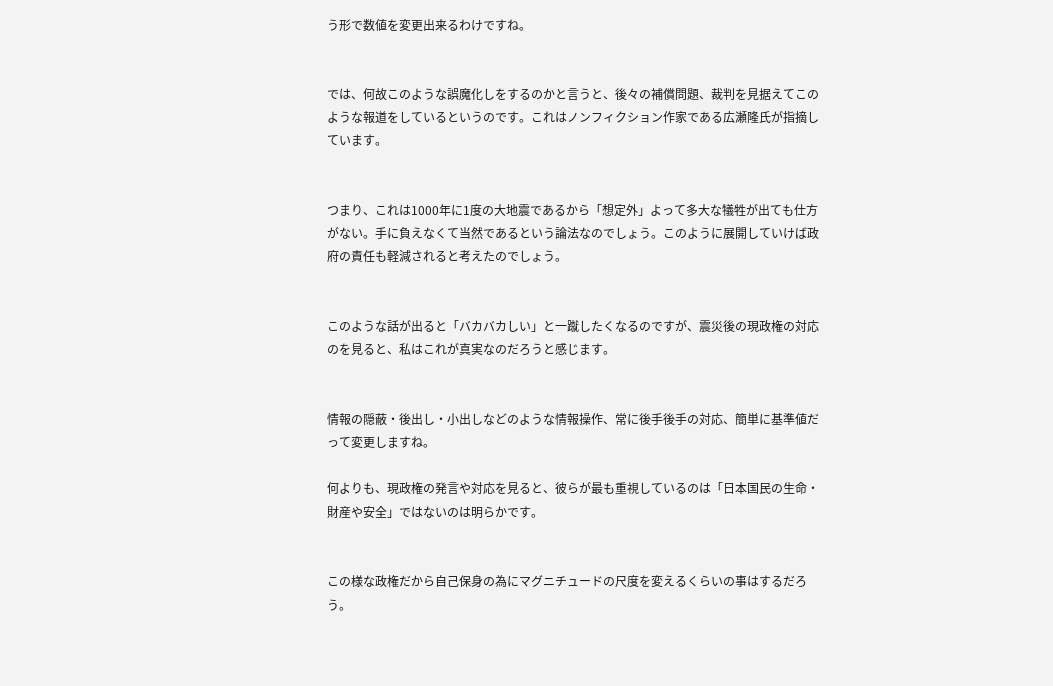う形で数値を変更出来るわけですね。


では、何故このような誤魔化しをするのかと言うと、後々の補償問題、裁判を見据えてこのような報道をしているというのです。これはノンフィクション作家である広瀬隆氏が指摘しています。


つまり、これは1000年に1度の大地震であるから「想定外」よって多大な犠牲が出ても仕方がない。手に負えなくて当然であるという論法なのでしょう。このように展開していけば政府の責任も軽減されると考えたのでしょう。


このような話が出ると「バカバカしい」と一蹴したくなるのですが、震災後の現政権の対応のを見ると、私はこれが真実なのだろうと感じます。


情報の隠蔽・後出し・小出しなどのような情報操作、常に後手後手の対応、簡単に基準値だって変更しますね。

何よりも、現政権の発言や対応を見ると、彼らが最も重視しているのは「日本国民の生命・財産や安全」ではないのは明らかです。


この様な政権だから自己保身の為にマグニチュードの尺度を変えるくらいの事はするだろう。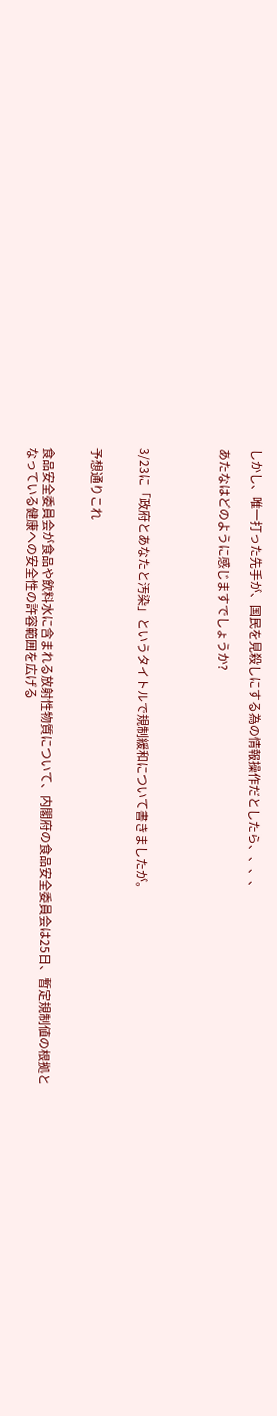しかし、唯一打った先手が、国民を見殺しにする為の情報操作だとしたら、、、、

あたなはどのように感じますでしょうか?




3/23に「政府とあなたと汚染」というタイトルで規制緩和について書きましたが。


予想通りこれ


食品安全委員会が食品や飲料水に含まれる放射性物質について、内閣府の食品安全委員会は25日、暫定規制値の根拠となっている健康への安全性の許容範囲を広げる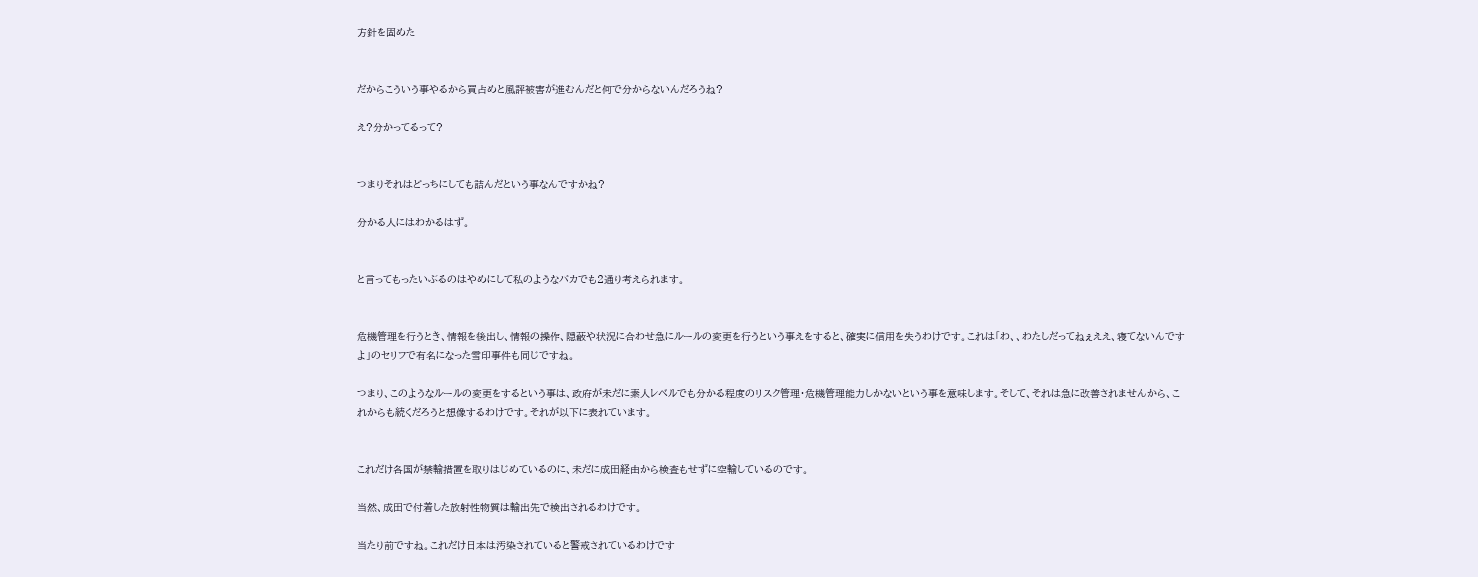方針を固めた


だからこういう事やるから買占めと風評被害が進むんだと何で分からないんだろうね?

え?分かってるって?


つまりそれはどっちにしても詰んだという事なんですかね?

分かる人にはわかるはず。


と言ってもったいぶるのはやめにして私のようなバカでも2通り考えられます。


危機管理を行うとき、情報を後出し、情報の操作、隠蔽や状況に合わせ急にルールの変更を行うという事えをすると、確実に信用を失うわけです。これは「わ、、わたしだってねぇええ、寝てないんですよ」のセリフで有名になった雪印事件も同じですね。

つまり、このようなルールの変更をするという事は、政府が未だに素人レベルでも分かる程度のリスク管理・危機管理能力しかないという事を意味します。そして、それは急に改善されませんから、これからも続くだろうと想像するわけです。それが以下に表れています。


これだけ各国が禁輸措置を取りはじめているのに、未だに成田経由から検査もせずに空輸しているのです。

当然、成田で付着した放射性物質は輸出先で検出されるわけです。

当たり前ですね。これだけ日本は汚染されていると警戒されているわけです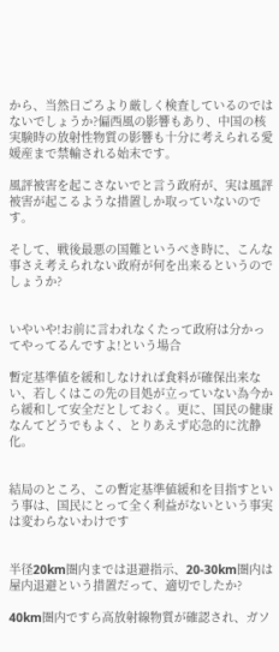から、当然日ごろより厳しく検査しているのではないでしょうか?偏西風の影響もあり、中国の核実験時の放射性物質の影響も十分に考えられる愛媛産まで禁輸される始末です。

風評被害を起こさないでと言う政府が、実は風評被害が起こるような措置しか取っていないのです。

そして、戦後最悪の国難というべき時に、こんな事さえ考えられない政府が何を出来るというのでしょうか?


いやいや!お前に言われなくたって政府は分かってやってるんですよ!という場合

暫定基準値を緩和しなければ食料が確保出来ない、若しくはこの先の目処が立っていない為今から緩和して安全だとしておく。更に、国民の健康なんてどうでもよく、とりあえず応急的に沈静化。


結局のところ、この暫定基準値緩和を目指すという事は、国民にとって全く利益がないという事実は変わらないわけです


半径20km圏内までは退避指示、20-30km圏内は屋内退避という措置だって、適切でしたか?

40km圏内ですら高放射線物質が確認され、ガソ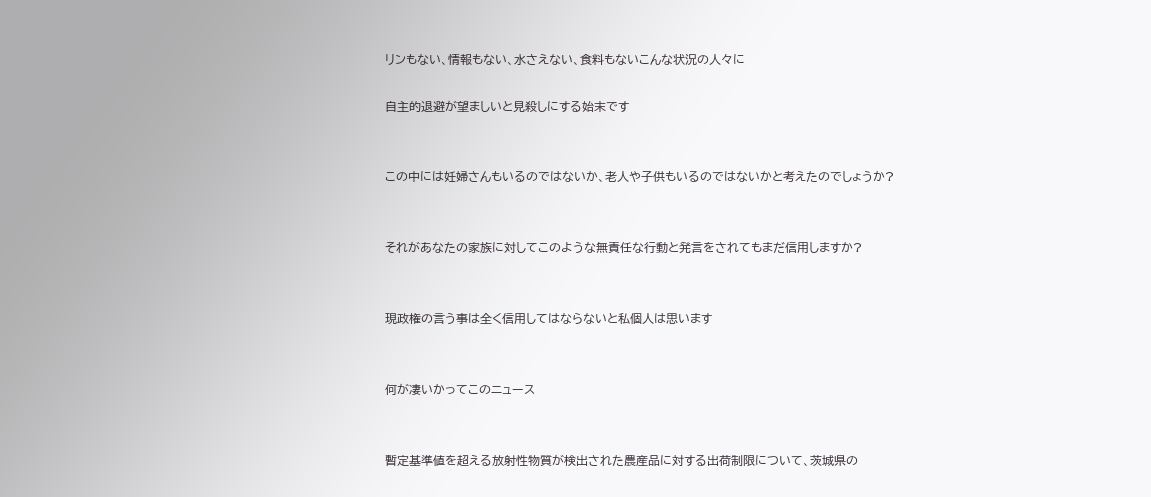リンもない、情報もない、水さえない、食料もないこんな状況の人々に

自主的退避が望ましいと見殺しにする始末です


この中には妊婦さんもいるのではないか、老人や子供もいるのではないかと考えたのでしょうか?


それがあなたの家族に対してこのような無責任な行動と発言をされてもまだ信用しますか?


現政権の言う事は全く信用してはならないと私個人は思います


何が凄いかってこのニュース


暫定基準値を超える放射性物質が検出された農産品に対する出荷制限について、茨城県の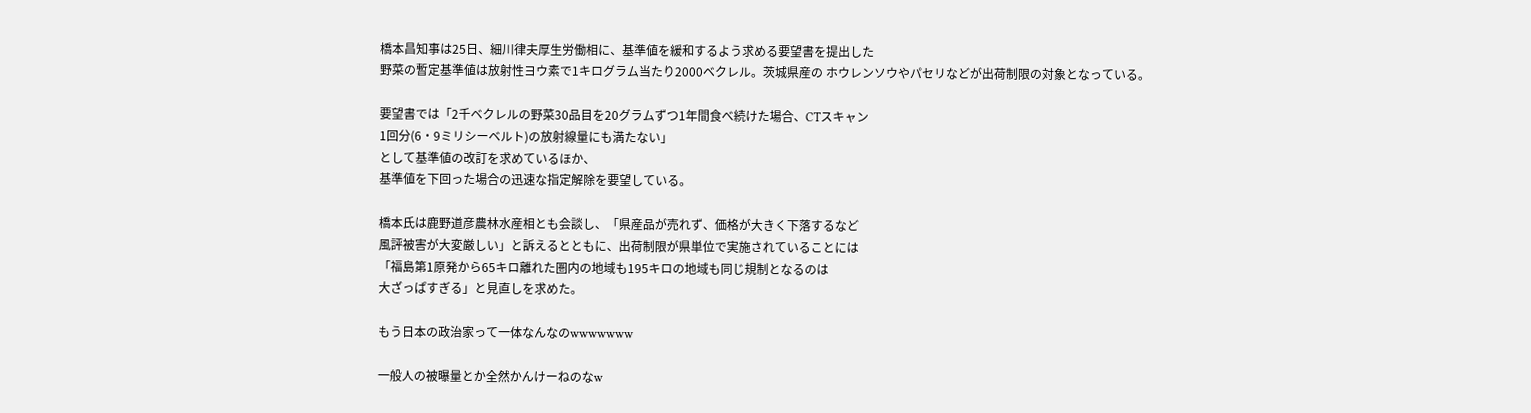橋本昌知事は25日、細川律夫厚生労働相に、基準値を緩和するよう求める要望書を提出した
野菜の暫定基準値は放射性ヨウ素で1キログラム当たり2000ベクレル。茨城県産の ホウレンソウやパセリなどが出荷制限の対象となっている。

要望書では「2千ベクレルの野菜30品目を20グラムずつ1年間食べ続けた場合、CTスキャン
1回分(6・9ミリシーベルト)の放射線量にも満たない」
として基準値の改訂を求めているほか、
基準値を下回った場合の迅速な指定解除を要望している。

橋本氏は鹿野道彦農林水産相とも会談し、「県産品が売れず、価格が大きく下落するなど
風評被害が大変厳しい」と訴えるとともに、出荷制限が県単位で実施されていることには
「福島第1原発から65キロ離れた圏内の地域も195キロの地域も同じ規制となるのは
大ざっぱすぎる」と見直しを求めた。

もう日本の政治家って一体なんなのwwwwwww

一般人の被曝量とか全然かんけーねのなw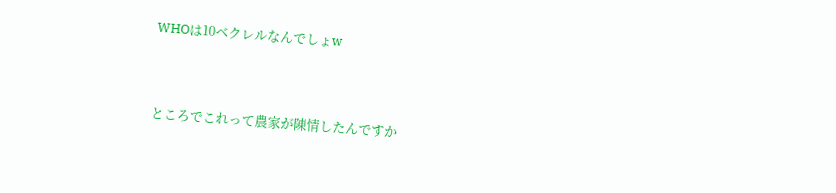WHOは10ベクレルなんでしょw


ところでこれって農家が陳情したんですか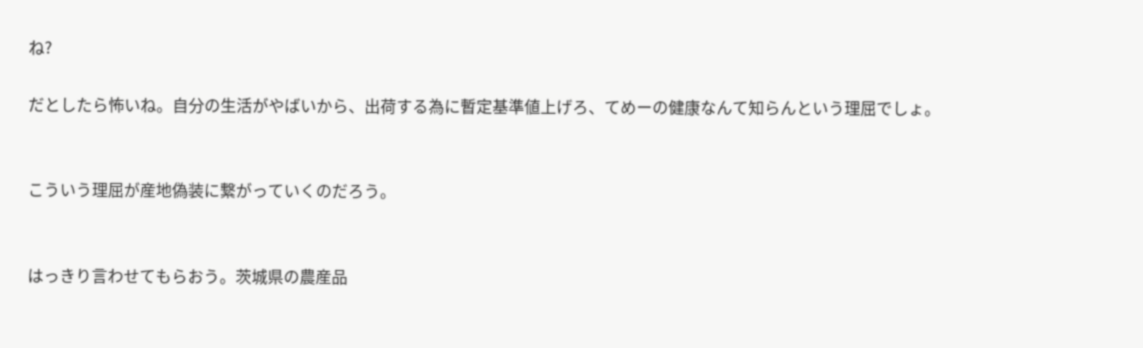ね?

だとしたら怖いね。自分の生活がやばいから、出荷する為に暫定基準値上げろ、てめーの健康なんて知らんという理屈でしょ。


こういう理屈が産地偽装に繋がっていくのだろう。


はっきり言わせてもらおう。茨城県の農産品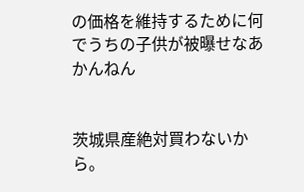の価格を維持するために何でうちの子供が被曝せなあかんねん


茨城県産絶対買わないから。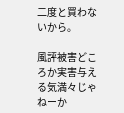二度と買わないから。

風評被害どころか実害与える気満々じゃねーか